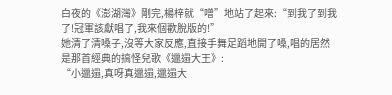白夜的《澎湖灣》剛完,楊梓就“噌”地站了起來:“到我了到我了!冠軍該獻唱了,我來個歡脫版的!”
她清了清嗓子,沒等大家反應,直接手舞足蹈地開了嗓,唱的居然是那首經典的搞怪兒歌《邋遢大王》:
“小邋遢,真呀真邋遢,邋遢大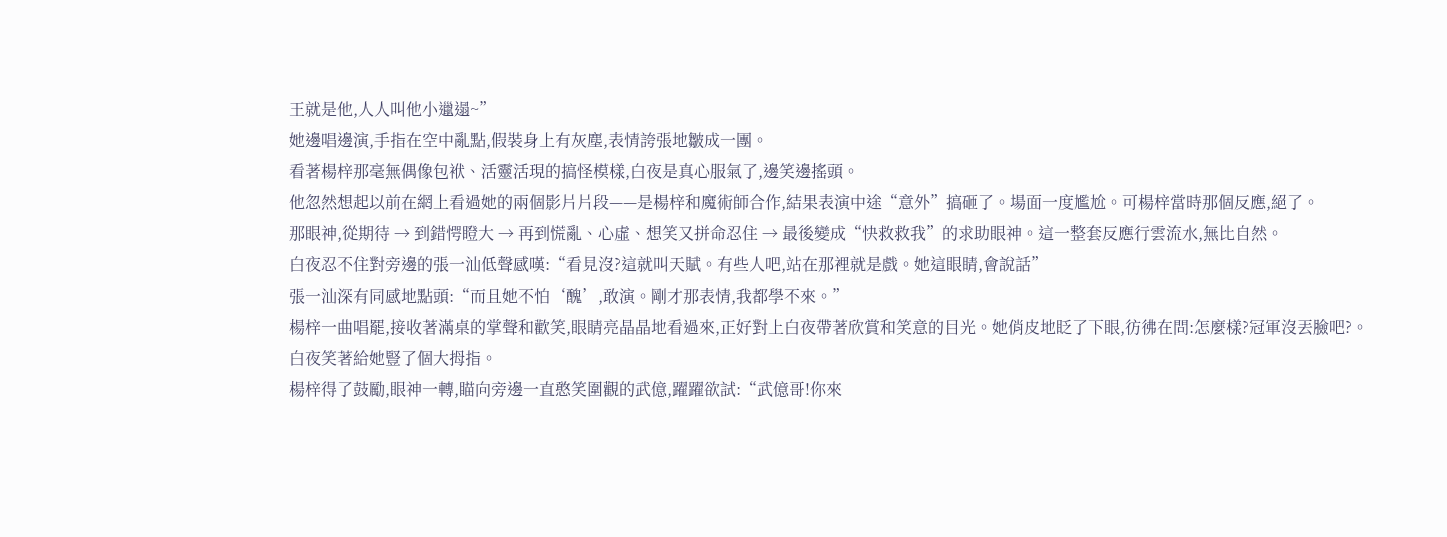王就是他,人人叫他小邋遢~”
她邊唱邊演,手指在空中亂點,假裝身上有灰塵,表情誇張地皺成一團。
看著楊梓那毫無偶像包袱、活靈活現的搞怪模樣,白夜是真心服氣了,邊笑邊搖頭。
他忽然想起以前在網上看過她的兩個影片片段——是楊梓和魔術師合作,結果表演中途“意外”搞砸了。場面一度尷尬。可楊梓當時那個反應,絕了。
那眼神,從期待 → 到錯愕瞪大 → 再到慌亂、心虛、想笑又拼命忍住 → 最後變成“快救救我”的求助眼神。這一整套反應行雲流水,無比自然。
白夜忍不住對旁邊的張一汕低聲感嘆:“看見沒?這就叫天賦。有些人吧,站在那裡就是戲。她這眼睛,會說話”
張一汕深有同感地點頭:“而且她不怕‘醜’,敢演。剛才那表情,我都學不來。”
楊梓一曲唱罷,接收著滿桌的掌聲和歡笑,眼睛亮晶晶地看過來,正好對上白夜帶著欣賞和笑意的目光。她俏皮地眨了下眼,彷彿在問:怎麼樣?冠軍沒丟臉吧?。
白夜笑著給她豎了個大拇指。
楊梓得了鼓勵,眼神一轉,瞄向旁邊一直憨笑圍觀的武億,躍躍欲試:“武億哥!你來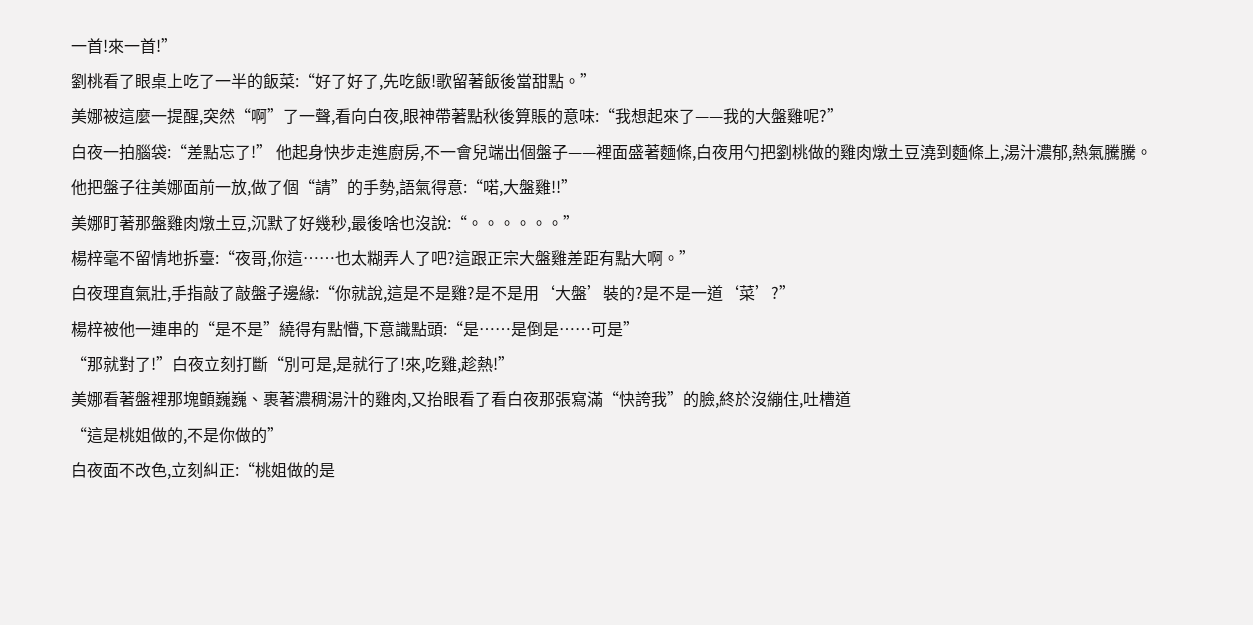一首!來一首!”
劉桃看了眼桌上吃了一半的飯菜:“好了好了,先吃飯!歌留著飯後當甜點。”
美娜被這麼一提醒,突然“啊”了一聲,看向白夜,眼神帶著點秋後算賬的意味:“我想起來了——我的大盤雞呢?”
白夜一拍腦袋:“差點忘了!” 他起身快步走進廚房,不一會兒端出個盤子——裡面盛著麵條,白夜用勺把劉桃做的雞肉燉土豆澆到麵條上,湯汁濃郁,熱氣騰騰。
他把盤子往美娜面前一放,做了個“請”的手勢,語氣得意:“喏,大盤雞!!”
美娜盯著那盤雞肉燉土豆,沉默了好幾秒,最後啥也沒說:“。。。。。。”
楊梓毫不留情地拆臺:“夜哥,你這……也太糊弄人了吧?這跟正宗大盤雞差距有點大啊。”
白夜理直氣壯,手指敲了敲盤子邊緣:“你就說,這是不是雞?是不是用‘大盤’裝的?是不是一道‘菜’?”
楊梓被他一連串的“是不是”繞得有點懵,下意識點頭:“是……是倒是……可是”
“那就對了!”白夜立刻打斷“別可是,是就行了!來,吃雞,趁熱!”
美娜看著盤裡那塊顫巍巍、裹著濃稠湯汁的雞肉,又抬眼看了看白夜那張寫滿“快誇我”的臉,終於沒繃住,吐槽道
“這是桃姐做的,不是你做的”
白夜面不改色,立刻糾正:“桃姐做的是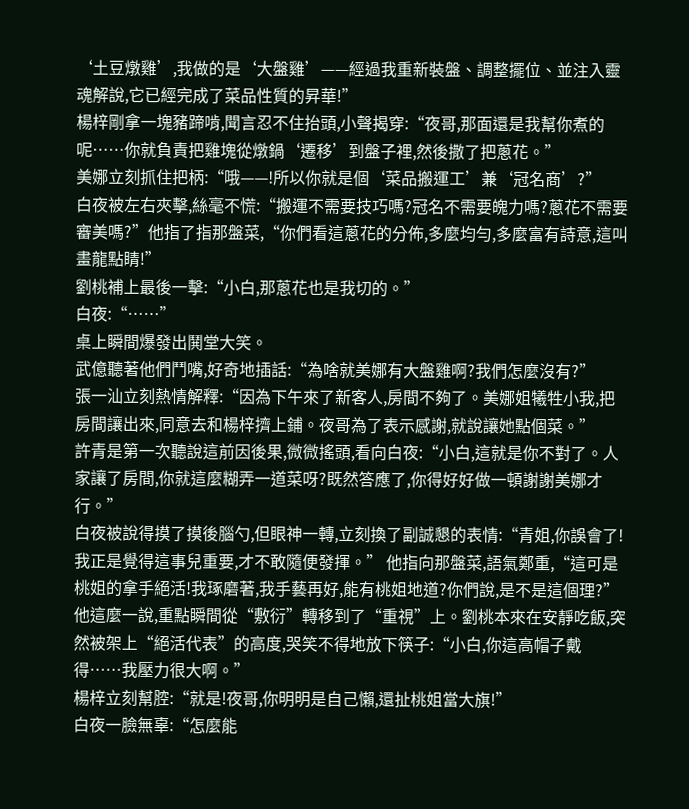‘土豆燉雞’,我做的是‘大盤雞’——經過我重新裝盤、調整擺位、並注入靈魂解說,它已經完成了菜品性質的昇華!”
楊梓剛拿一塊豬蹄啃,聞言忍不住抬頭,小聲揭穿:“夜哥,那面還是我幫你煮的呢……你就負責把雞塊從燉鍋‘遷移’到盤子裡,然後撒了把蔥花。”
美娜立刻抓住把柄:“哦——!所以你就是個‘菜品搬運工’兼‘冠名商’?”
白夜被左右夾擊,絲毫不慌:“搬運不需要技巧嗎?冠名不需要魄力嗎?蔥花不需要審美嗎?”他指了指那盤菜,“你們看這蔥花的分佈,多麼均勻,多麼富有詩意,這叫畫龍點睛!”
劉桃補上最後一擊:“小白,那蔥花也是我切的。”
白夜:“……”
桌上瞬間爆發出鬨堂大笑。
武億聽著他們鬥嘴,好奇地插話:“為啥就美娜有大盤雞啊?我們怎麼沒有?”
張一汕立刻熱情解釋:“因為下午來了新客人,房間不夠了。美娜姐犧牲小我,把房間讓出來,同意去和楊梓擠上鋪。夜哥為了表示感謝,就說讓她點個菜。”
許青是第一次聽說這前因後果,微微搖頭,看向白夜:“小白,這就是你不對了。人家讓了房間,你就這麼糊弄一道菜呀?既然答應了,你得好好做一頓謝謝美娜才行。”
白夜被說得摸了摸後腦勺,但眼神一轉,立刻換了副誠懇的表情:“青姐,你誤會了!我正是覺得這事兒重要,才不敢隨便發揮。” 他指向那盤菜,語氣鄭重,“這可是桃姐的拿手絕活!我琢磨著,我手藝再好,能有桃姐地道?你們說,是不是這個理?”
他這麼一說,重點瞬間從“敷衍”轉移到了“重視”上。劉桃本來在安靜吃飯,突然被架上“絕活代表”的高度,哭笑不得地放下筷子:“小白,你這高帽子戴得……我壓力很大啊。”
楊梓立刻幫腔:“就是!夜哥,你明明是自己懶,還扯桃姐當大旗!”
白夜一臉無辜:“怎麼能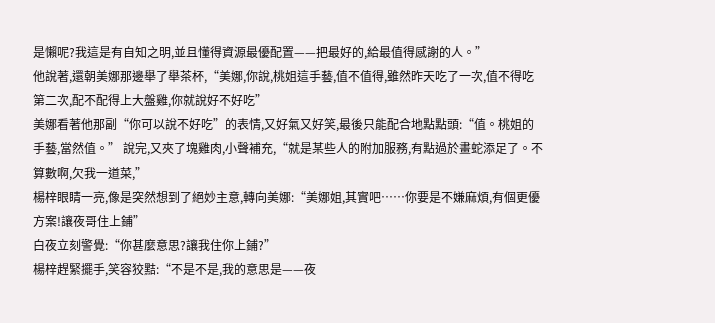是懶呢?我這是有自知之明,並且懂得資源最優配置——把最好的,給最值得感謝的人。”
他說著,還朝美娜那邊舉了舉茶杯,“美娜,你說,桃姐這手藝,值不值得,雖然昨天吃了一次,值不得吃第二次,配不配得上大盤雞,你就說好不好吃”
美娜看著他那副“你可以說不好吃”的表情,又好氣又好笑,最後只能配合地點點頭:“值。桃姐的手藝,當然值。” 說完,又夾了塊雞肉,小聲補充,“就是某些人的附加服務,有點過於畫蛇添足了。不算數啊,欠我一道菜,”
楊梓眼睛一亮,像是突然想到了絕妙主意,轉向美娜:“美娜姐,其實吧……你要是不嫌麻煩,有個更優方案!讓夜哥住上鋪”
白夜立刻警覺:“你甚麼意思?讓我住你上鋪?”
楊梓趕緊擺手,笑容狡黠:“不是不是,我的意思是——夜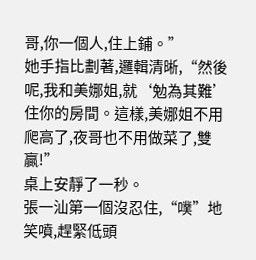哥,你一個人,住上鋪。”
她手指比劃著,邏輯清晰,“然後呢,我和美娜姐,就‘勉為其難’住你的房間。這樣,美娜姐不用爬高了,夜哥也不用做菜了,雙贏!”
桌上安靜了一秒。
張一汕第一個沒忍住,“噗”地笑噴,趕緊低頭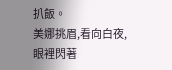扒飯。
美娜挑眉,看向白夜,眼裡閃著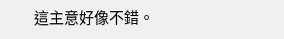這主意好像不錯。